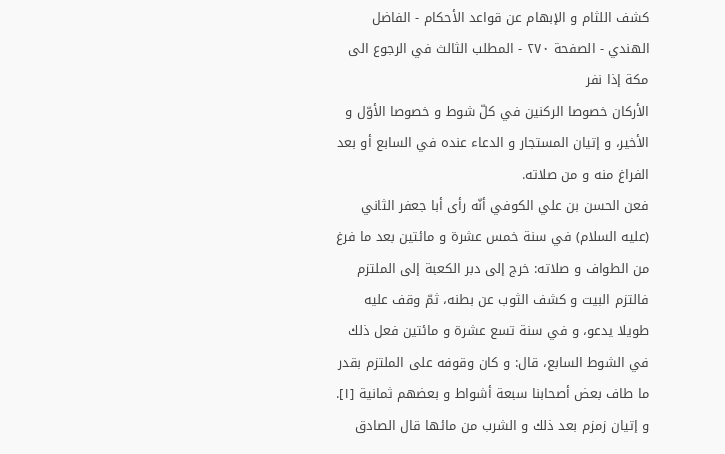كشف اللثام و الإبهام عن قواعد الأحكام - الفاضل الهندي - الصفحة ٢٧٠ - المطلب الثالث في الرجوع الى مكة إذا نفر
الأركان خصوصا الركنين في كلّ شوط و خصوصا الأوّل و الأخير، و إتيان المستجار و الدعاء عنده في السابع أو بعد الفراغ منه و من صلاته.
فعن الحسن بن علي الكوفي أنّه رأى أبا جعفر الثاني (عليه السلام) في سنة خمس عشرة و مائتين بعد ما فرغ من الطواف و صلاته: خرج إلى دبر الكعبة إلى الملتزم فالتزم البيت و كشف الثوب عن بطنه، ثمّ وقف عليه طويلا يدعو، و في سنة تسع عشرة و مائتين فعل ذلك في الشوط السابع، قال: و كان وقوفه على الملتزم بقدر ما طاف بعض أصحابنا سبعة أشواط و بعضهم ثمانية [١].
و إتيان زمزم بعد ذلك و الشرب من مائها قال الصادق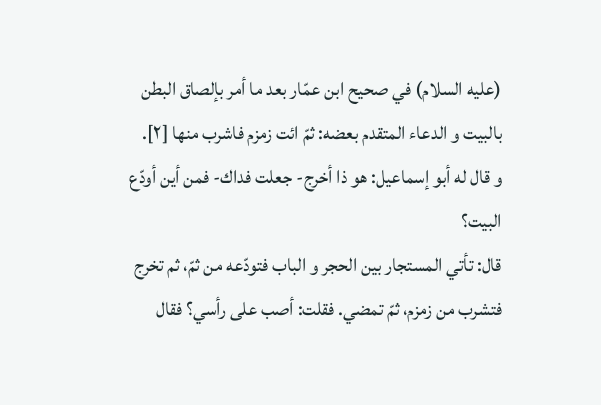(عليه السلام) في صحيح ابن عمّار بعد ما أمر بإلصاق البطن بالبيت و الدعاء المتقدم بعضه: ثمّ ائت زمزم فاشرب منها [٢].
و قال له أبو إسماعيل: هو ذا أخرج- جعلت فداك- فمن أين أودّع البيت؟
قال: تأتي المستجار بين الحجر و الباب فتودّعه من ثمّ، ثم تخرج فتشرب من زمزم، ثمّ تمضي. فقلت: أصب على رأسي؟ فقال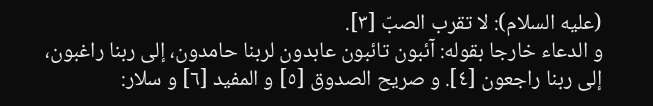(عليه السلام): لا تقرب الصبّ [٣].
و الدعاء خارجا بقوله: آئبون تائبون عابدون لربنا حامدون، إلى ربنا راغبون، إلى ربنا راجعون [٤]. و صريح الصدوق [٥] و المفيد [٦] و سلار: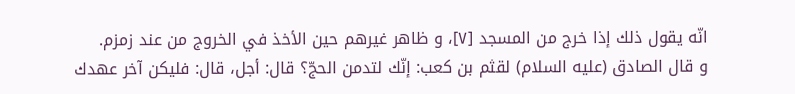انّه يقول ذلك إذا خرج من المسجد [٧]، و ظاهر غيرهم حين الأخذ في الخروج من عند زمزم.
و قال الصادق (عليه السلام) لقثم بن كعب: إنّك لتدمن الحجّ؟ قال: أجل، قال: فليكن آخر عهدك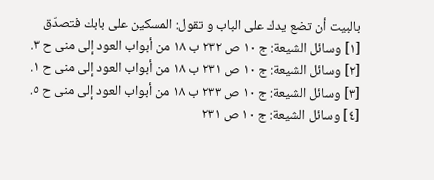بالبيت أن تضع يدك على الباب و تقول: المسكين على بابك فتصدّق
[١] وسائل الشيعة: ج ١٠ ص ٢٣٢ ب ١٨ من أبواب العود إلى منى ح ٣.
[٢] وسائل الشيعة: ج ١٠ ص ٢٣١ ب ١٨ من أبواب العود إلى منى ح ١.
[٣] وسائل الشيعة: ج ١٠ ص ٢٣٣ ب ١٨ من أبواب العود إلى منى ح ٥.
[٤] وسائل الشيعة: ج ١٠ ص ٢٣١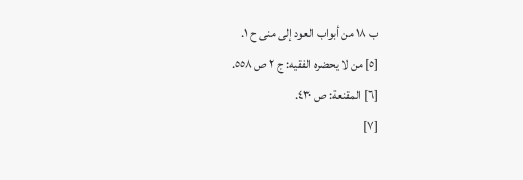ب ١٨ من أبواب العود إلى منى ح ١.
[٥] من لا يحضره الفقيه: ج ٢ ص ٥٥٨.
[٦] المقنعة: ص ٤٣٠.
[٧]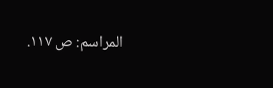المراسم: ص ١١٧.